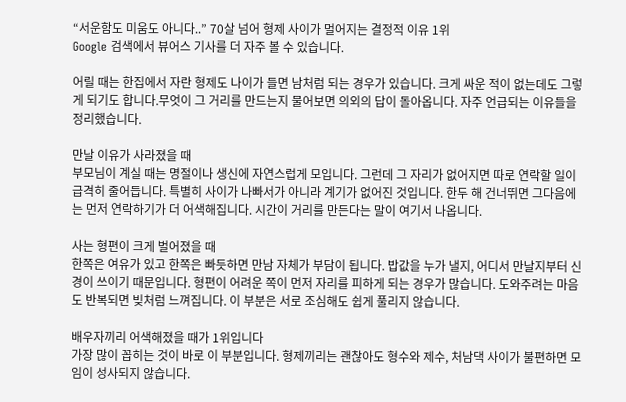“서운함도 미움도 아니다..” 70살 넘어 형제 사이가 멀어지는 결정적 이유 1위
Google 검색에서 뷰어스 기사를 더 자주 볼 수 있습니다.

어릴 때는 한집에서 자란 형제도 나이가 들면 남처럼 되는 경우가 있습니다. 크게 싸운 적이 없는데도 그렇게 되기도 합니다.무엇이 그 거리를 만드는지 물어보면 의외의 답이 돌아옵니다. 자주 언급되는 이유들을 정리했습니다.

만날 이유가 사라졌을 때
부모님이 계실 때는 명절이나 생신에 자연스럽게 모입니다. 그런데 그 자리가 없어지면 따로 연락할 일이 급격히 줄어듭니다. 특별히 사이가 나빠서가 아니라 계기가 없어진 것입니다. 한두 해 건너뛰면 그다음에는 먼저 연락하기가 더 어색해집니다. 시간이 거리를 만든다는 말이 여기서 나옵니다.

사는 형편이 크게 벌어졌을 때
한쪽은 여유가 있고 한쪽은 빠듯하면 만남 자체가 부담이 됩니다. 밥값을 누가 낼지, 어디서 만날지부터 신경이 쓰이기 때문입니다. 형편이 어려운 쪽이 먼저 자리를 피하게 되는 경우가 많습니다. 도와주려는 마음도 반복되면 빚처럼 느껴집니다. 이 부분은 서로 조심해도 쉽게 풀리지 않습니다.

배우자끼리 어색해졌을 때가 1위입니다
가장 많이 꼽히는 것이 바로 이 부분입니다. 형제끼리는 괜찮아도 형수와 제수, 처남댁 사이가 불편하면 모임이 성사되지 않습니다.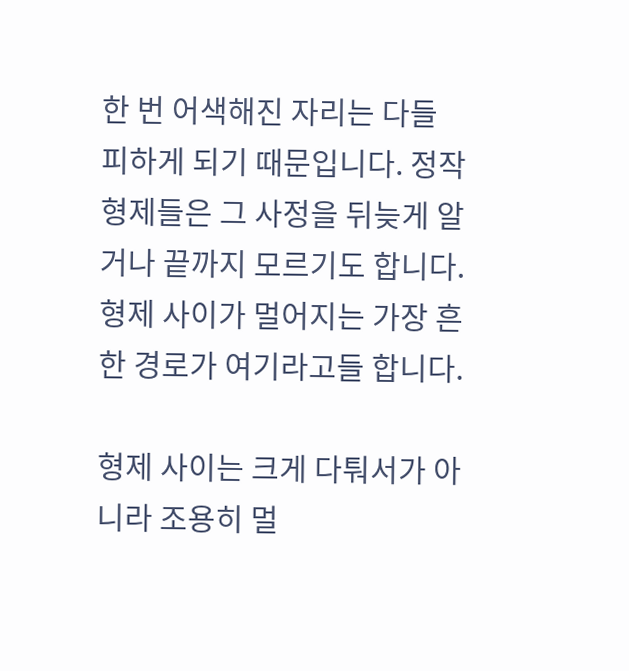한 번 어색해진 자리는 다들 피하게 되기 때문입니다. 정작 형제들은 그 사정을 뒤늦게 알거나 끝까지 모르기도 합니다. 형제 사이가 멀어지는 가장 흔한 경로가 여기라고들 합니다.

형제 사이는 크게 다퉈서가 아니라 조용히 멀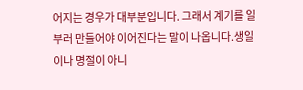어지는 경우가 대부분입니다. 그래서 계기를 일부러 만들어야 이어진다는 말이 나옵니다.생일이나 명절이 아니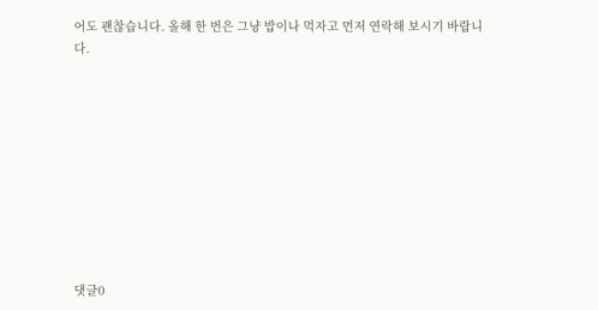어도 괜찮습니다. 올해 한 번은 그냥 밥이나 먹자고 먼저 연락해 보시기 바랍니다.










댓글0